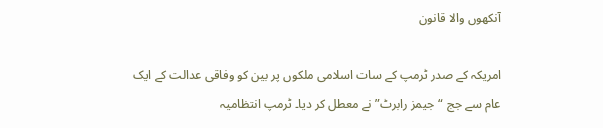آنکھوں والا قانون

امریکہ کے صدر ٹرمپ کے سات اسلامی ملکوں پر بین کو وفاقی عدالت کے ایک عام سے جج “جیمز رابرٹ” نے معطل کر دیا۔ ٹرمپ انتظامیہ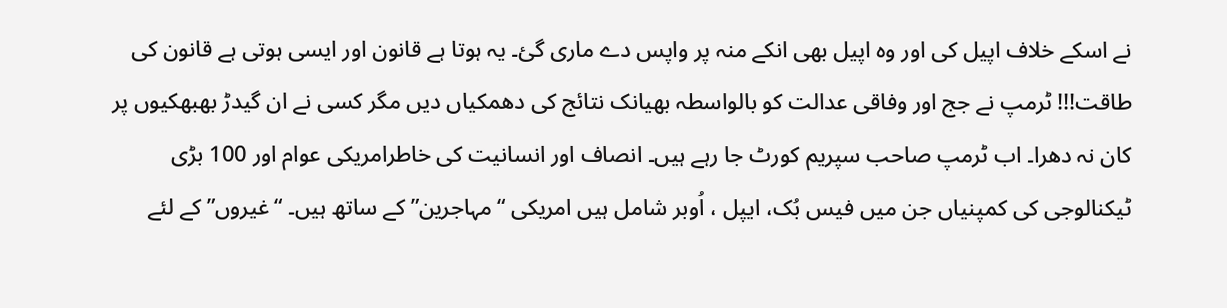نے اسکے خلاف اپیل کی اور وہ اپیل بھی انکے منہ پر واپس دے ماری گئ۔ یہ ہوتا ہے قانون اور ایسی ہوتی ہے قانون کی طاقت!!! ٹرمپ نے جج اور وفاقی عدالت کو بالواسطہ بھیانک نتائج کی دھمکیاں دیں مگر کسی نے ان گیدڑ بھبھکیوں پر کان نہ دھرا۔ اب ٹرمپ صاحب سپریم کورٹ جا رہے ہیں۔ انصاف اور انسانیت کی خاطرامریکی عوام اور 100 بڑی ٹیکنالوجی کی کمپنیاں جن میں فیس بُک، ایپل ، اُوبر شامل ہیں امریکی “مہاجرین” کے ساتھ ہیں۔ “غیروں” کے لئے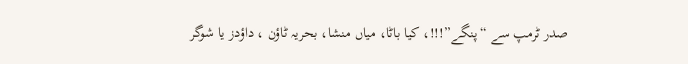صدر ٹرمپ سے “پنگے”!!!، کیا باٹا، میاں منشا، بحریہ ٹاؤن ، داؤدز یا شوگر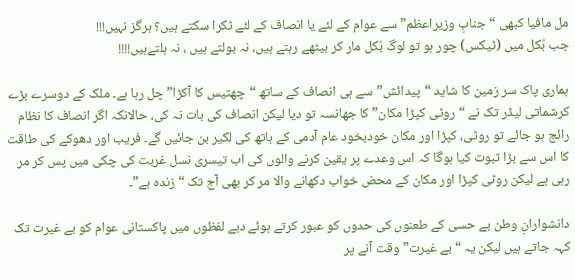مل مافیا کبھی “جنابِ وزیراعظم” سے عوام کے لئے یا انصاف کے لئے ٹکرا سکتے ہیں؟ ہرگز نہیں!!!
جب بُکل میں (ٹیکس) چور ہو تو لوگ بُکل مار کر بیٹھے رہتے ہیں، نہ بولتے ہیں ، نہ ہلتےہیں!!!!

ہماری پاک سر زمین کا شاید “پیدائش”سے ہی انصاف کے ساتھ “چھتیس کا آکڑا” چل رہا ہے۔ ملک کے دوسرے بڑے کرشماتی لیڈر تک نے “روٹی کپڑا مکان” کا جھانسہ تو دیا لیکن انصاف کی بات نہ کی، حالانکہ اگر انصاف کا نظام رائج ہو جائے تو روٹی، کپڑا اور مکان خودبخود عام آدمی کے ہاتھ کی لکیر بن جائیں گے۔ فریب اور دھوکے کی طاقت کا اس سے بڑا ثبوت کیا ہوگا کہ اس وعدے پر یقین کرنے والوں کی اب تیسری نسل غربت کی چکی میں پس کر مر رہی ہے لیکن روٹی کپڑا اور مکان کے محض خواب دکھانے والا مر کر بھی آج تک “زندہ ہے”۔

دانشوارانِ وطن بے حسی کے طعنوں کی حدوں کو عبور کرتے ہوئے دبے لفظوں میں پاکستانی عوام کو بے غیرت تک کہہ جاتے ہیں لیکن یہ “بے غیرت” وقت آنے پر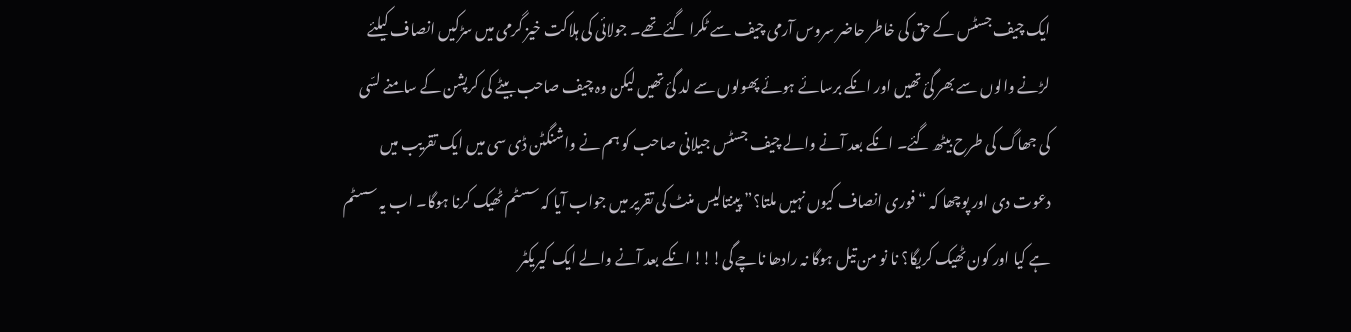ایک چیف جسٹس کے حق کی خاطر حاضر سروس آرمی چیف سے ٹکرا گئے تھے۔ جولائی کی ہلاکت خیز گرمی میں سڑکیں انصاف کیلئے لڑنے والوں سے بھر گئ تھیں اور انکے برسائے ہوئے پھولوں سے لد گئ تھیں لیکن وہ چیف صاحب بیٹے کی کرپشن کے سامنے لسّی کی جھاگ کی طرح بیٹھ گئے۔ انکے بعد آنے والے چیف جسٹس جیلانی صاحب کو ہم نے واشنگٹن ڈی سی میں ایک تقریب میں دعوت دی اور پوچھا کہ “فوری انصاف کیوں نہیں ملتا؟” پینتالیس منٹ کی تقریر میں جواب آیا کہ سسٹم ٹھیک کرنا ہوگا۔ اب یہ سسٹم ہے کیا اور کون ٹھیک کریگا؟ نا نو من تیل ہوگا نہ رادھا ناچے گی!!! انکے بعد آنے والے ایک کیریکٹر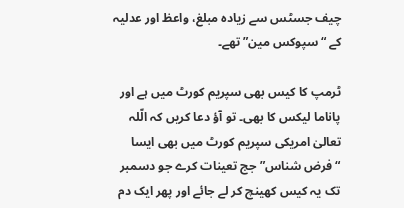چیف جسٹس سے زیادہ مبلغ، واعظ اور عدلیہ کے “سپوکس مین” تھے۔

ٹرمپ کا کیس بھی سپریم کورٹ میں ہے اور پاناما لیکس کا بھی۔ تو آؤ دعا کریں کہ الّلہ تعالیٰ امریکی سپریم کورٹ میں بھی ایسا “فرض شناس” جج تعینات کرے جو دسمبر تک یہ کیس کھینچ کر لے جائے اور پھر ایک دم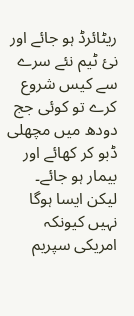ریٹائرڈ ہو جائے اور نئ ٹیم نئے سرے سے کیس شروع کرے تو کوئی جج دودھ میں مچھلی ڈبو کر کھائے اور بیمار ہو جائے۔
لیکن ایسا ہوگا نہیں کیونکہ امریکی سپریم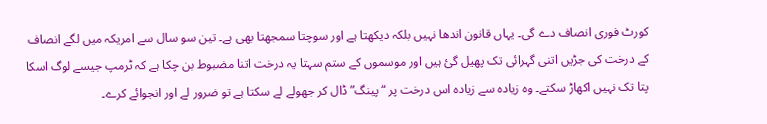کورٹ فوری انصاف دے گی۔ یہاں قانون اندھا نہیں بلکہ دیکھتا ہے اور سوچتا سمجھتا بھی ہے۔ تین سو سال سے امریکہ میں لگے انصاف کے درخت کی جڑیں اتنی گہرائی تک پھیل گئ ہیں اور موسموں کے ستم سہتا یہ درخت اتنا مضبوط بن چکا ہے کہ ٹرمپ جیسے لوگ اسکا پتا تک نہیں اکھاڑ سکتے۔ وہ زیادہ سے زیادہ اس درخت پر “پینگ” ڈال کر جھولے لے سکتا ہے تو ضرور لے اور انجوائے کرے۔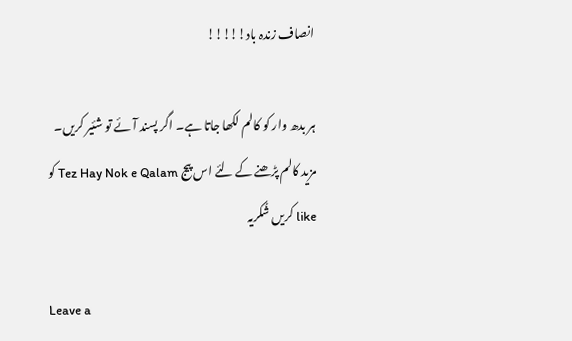انصاف زندہ باد!!!!!

ہر بدھ وار کو کالم لکھا جاتا ہے۔ اگر پسند آئے تو شئیر کریں۔ مزید کالم پڑھنے کے لئے اس پیج Tez Hay Nok e Qalam کو like کریں شُکریہ

Leave a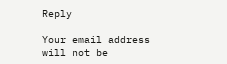Reply

Your email address will not be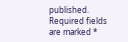published. Required fields are marked *